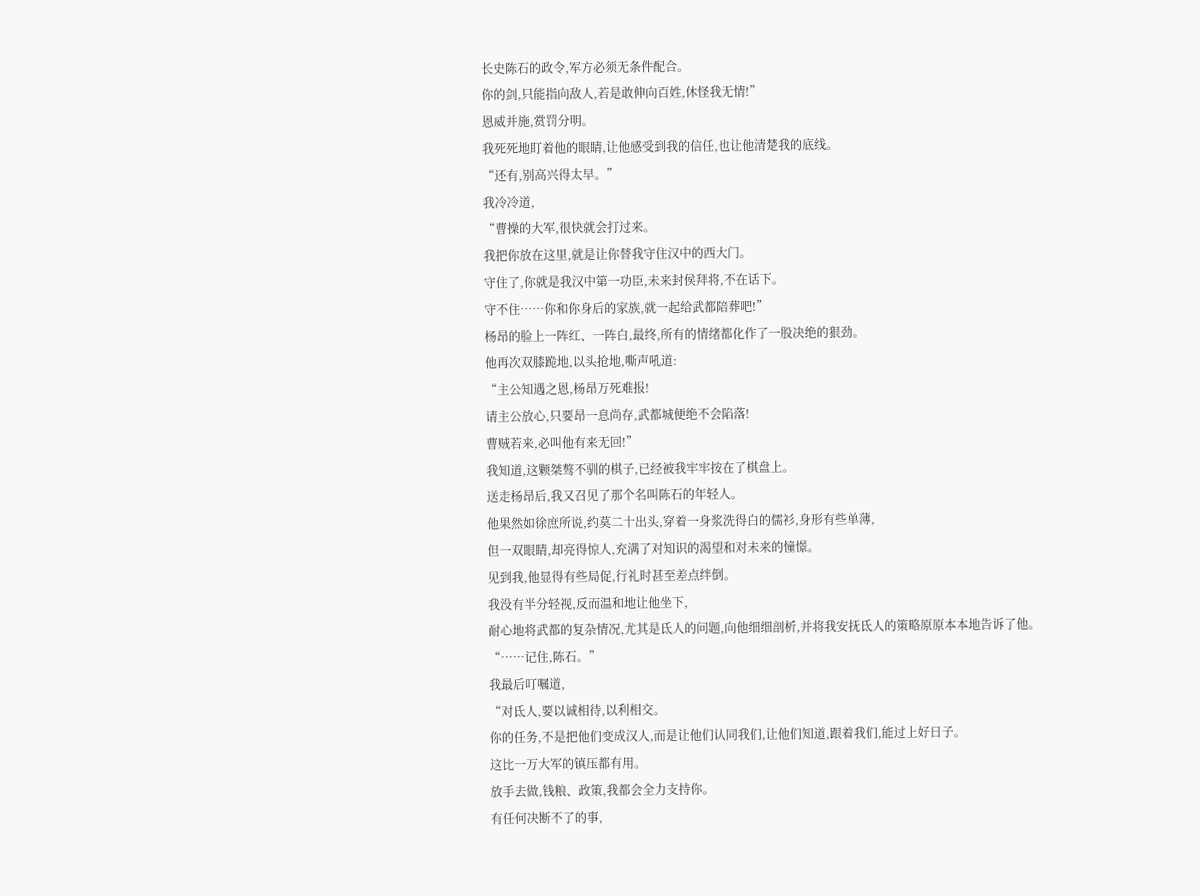长史陈石的政令,军方必须无条件配合。
你的剑,只能指向敌人,若是敢伸向百姓,休怪我无情!”
恩威并施,赏罚分明。
我死死地盯着他的眼睛,让他感受到我的信任,也让他清楚我的底线。
“还有,别高兴得太早。”
我冷冷道,
“曹操的大军,很快就会打过来。
我把你放在这里,就是让你替我守住汉中的西大门。
守住了,你就是我汉中第一功臣,未来封侯拜将,不在话下。
守不住……你和你身后的家族,就一起给武都陪葬吧!”
杨昂的脸上一阵红、一阵白,最终,所有的情绪都化作了一股决绝的狠劲。
他再次双膝跪地,以头抢地,嘶声吼道:
“主公知遇之恩,杨昂万死难报!
请主公放心,只要昂一息尚存,武都城便绝不会陷落!
曹贼若来,必叫他有来无回!”
我知道,这颗桀骜不驯的棋子,已经被我牢牢按在了棋盘上。
送走杨昂后,我又召见了那个名叫陈石的年轻人。
他果然如徐庶所说,约莫二十出头,穿着一身浆洗得白的儒衫,身形有些单薄,
但一双眼睛,却亮得惊人,充满了对知识的渴望和对未来的憧憬。
见到我,他显得有些局促,行礼时甚至差点绊倒。
我没有半分轻视,反而温和地让他坐下,
耐心地将武都的复杂情况,尤其是氐人的问题,向他细细剖析,并将我安抚氐人的策略原原本本地告诉了他。
“……记住,陈石。”
我最后叮嘱道,
“对氐人,要以诚相待,以利相交。
你的任务,不是把他们变成汉人,而是让他们认同我们,让他们知道,跟着我们,能过上好日子。
这比一万大军的镇压都有用。
放手去做,钱粮、政策,我都会全力支持你。
有任何决断不了的事,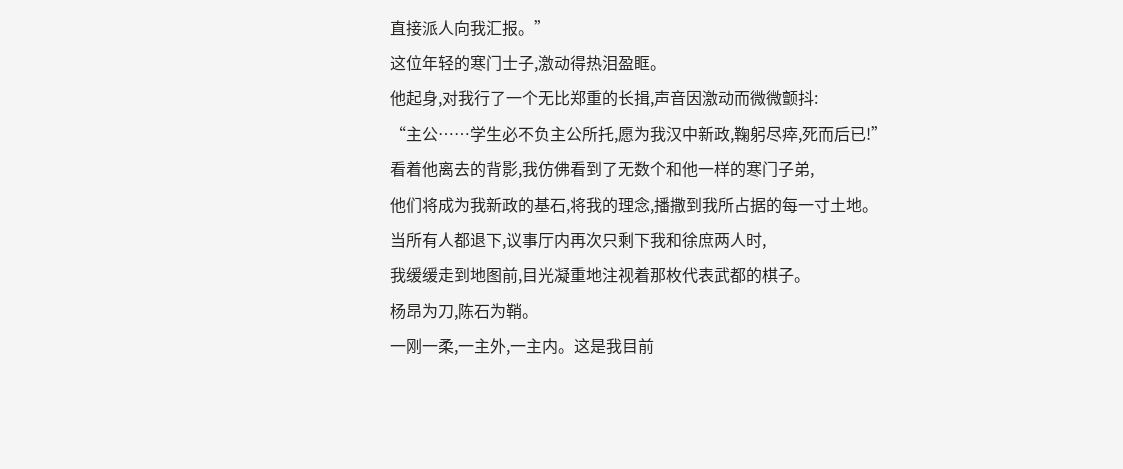直接派人向我汇报。”
这位年轻的寒门士子,激动得热泪盈眶。
他起身,对我行了一个无比郑重的长揖,声音因激动而微微颤抖:
“主公……学生必不负主公所托,愿为我汉中新政,鞠躬尽瘁,死而后已!”
看着他离去的背影,我仿佛看到了无数个和他一样的寒门子弟,
他们将成为我新政的基石,将我的理念,播撒到我所占据的每一寸土地。
当所有人都退下,议事厅内再次只剩下我和徐庶两人时,
我缓缓走到地图前,目光凝重地注视着那枚代表武都的棋子。
杨昂为刀,陈石为鞘。
一刚一柔,一主外,一主内。这是我目前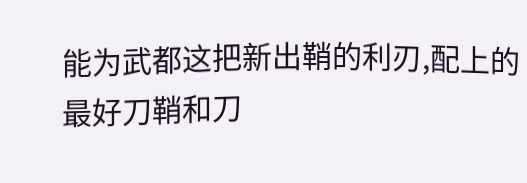能为武都这把新出鞘的利刃,配上的最好刀鞘和刀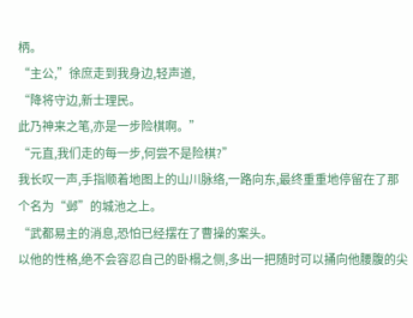柄。
“主公,”徐庶走到我身边,轻声道,
“降将守边,新士理民。
此乃神来之笔,亦是一步险棋啊。”
“元直,我们走的每一步,何尝不是险棋?”
我长叹一声,手指顺着地图上的山川脉络,一路向东,最终重重地停留在了那个名为“邺”的城池之上。
“武都易主的消息,恐怕已经摆在了曹操的案头。
以他的性格,绝不会容忍自己的卧榻之侧,多出一把随时可以捅向他腰腹的尖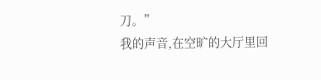刀。”
我的声音,在空旷的大厅里回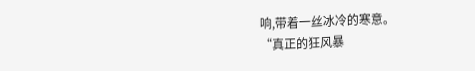响,带着一丝冰冷的寒意。
“真正的狂风暴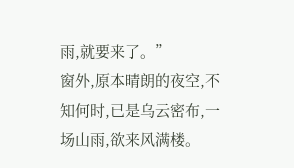雨,就要来了。”
窗外,原本晴朗的夜空,不知何时,已是乌云密布,一场山雨,欲来风满楼。